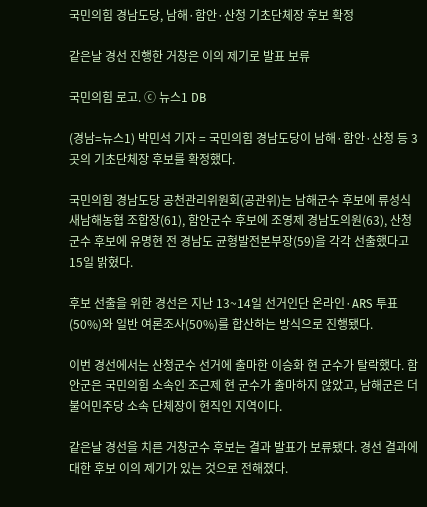국민의힘 경남도당, 남해·함안·산청 기초단체장 후보 확정

같은날 경선 진행한 거창은 이의 제기로 발표 보류

국민의힘 로고. ⓒ 뉴스1 DB

(경남=뉴스1) 박민석 기자 = 국민의힘 경남도당이 남해·함안·산청 등 3곳의 기초단체장 후보를 확정했다.

국민의힘 경남도당 공천관리위원회(공관위)는 남해군수 후보에 류성식 새남해농협 조합장(61), 함안군수 후보에 조영제 경남도의원(63), 산청군수 후보에 유명현 전 경남도 균형발전본부장(59)을 각각 선출했다고 15일 밝혔다.

후보 선출을 위한 경선은 지난 13~14일 선거인단 온라인·ARS 투표(50%)와 일반 여론조사(50%)를 합산하는 방식으로 진행됐다.

이번 경선에서는 산청군수 선거에 출마한 이승화 현 군수가 탈락했다. 함안군은 국민의힘 소속인 조근제 현 군수가 출마하지 않았고, 남해군은 더불어민주당 소속 단체장이 현직인 지역이다.

같은날 경선을 치른 거창군수 후보는 결과 발표가 보류됐다. 경선 결과에 대한 후보 이의 제기가 있는 것으로 전해졌다.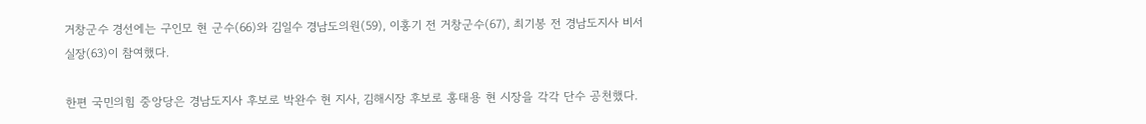거창군수 경선에는 구인모 현 군수(66)와 김일수 경남도의원(59), 이홍기 전 거창군수(67), 최기봉 전 경남도지사 비서실장(63)이 참여했다.

한편 국민의힘 중앙당은 경남도지사 후보로 박완수 현 지사, 김해시장 후보로 홍태용 현 시장을 각각 단수 공천했다.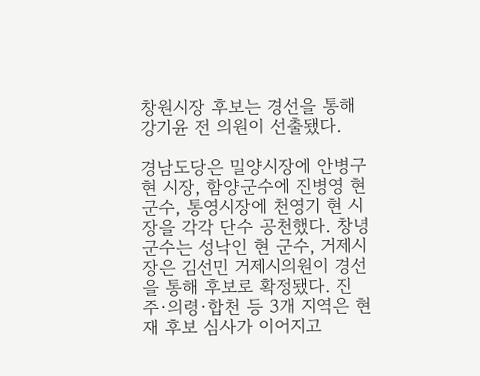창원시장 후보는 경선을 통해 강기윤 전 의원이 선출됐다.

경남도당은 밀양시장에 안병구 현 시장, 함양군수에 진병영 현 군수, 통영시장에 천영기 현 시장을 각각 단수 공천했다. 창녕군수는 성낙인 현 군수, 거제시장은 김선민 거제시의원이 경선을 통해 후보로 확정됐다. 진주·의령·합천 등 3개 지역은 현재 후보 심사가 이어지고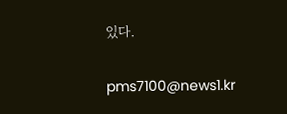있다.

pms7100@news1.kr